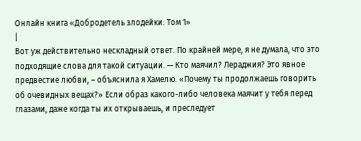Онлайн книга «Добродетель злодейки. Том 1»
|
Вот уж действительно нескладный ответ. По крайней мере, я не думала, что это подходящие слова для такой ситуации. — Кто маячил? Лераджия? Это явное предвестие любви, – объяснила я Хамелю. «Почему ты продолжаешь говорить об очевидных вещах?» Если образ какого-либо человека маячит у тебя перед глазами, даже когда ты их открываешь, и преследует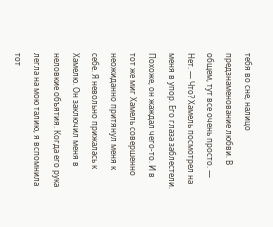тебя во сне, налицо предзнаменование любви. В общем, тут все очень просто. — Нет. — Что? Хамель посмотрел на меня в упор. Его глаза заблестели. Похоже, он жаждал чего-то. И в тот же миг Хамель совершенно неожиданно притянул меня к себе. Я невольно прижалась к Хамелю. Он заключил меня в неловкие объятия. Когда его рука легла на мою талию, я вспомнила тот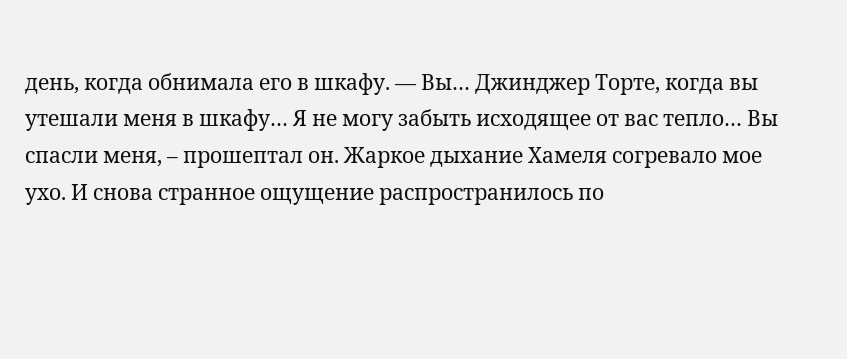день, когда обнимала его в шкафу. — Вы… Джинджер Торте, когда вы утешали меня в шкафу… Я не могу забыть исходящее от вас тепло… Вы спасли меня, – прошептал он. Жаркое дыхание Хамеля согревало мое ухо. И снова странное ощущение распространилось по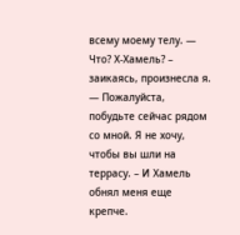всему моему телу. — Что? Х-Хамель? – заикаясь, произнесла я. — Пожалуйста, побудьте сейчас рядом со мной. Я не хочу, чтобы вы шли на террасу. – И Хамель обнял меня еще крепче.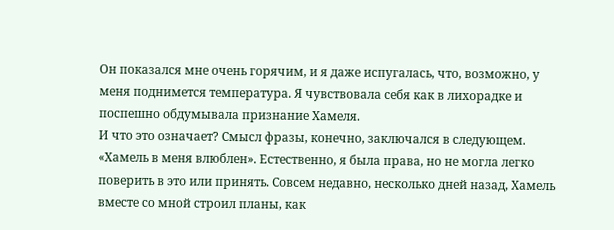Он показался мне очень горячим, и я даже испугалась, что, возможно, у меня поднимется температура. Я чувствовала себя как в лихорадке и поспешно обдумывала признание Хамеля.
И что это означает? Смысл фразы, конечно, заключался в следующем. «Хамель в меня влюблен». Естественно, я была права, но не могла легко поверить в это или принять. Совсем недавно, несколько дней назад, Хамель вместе со мной строил планы, как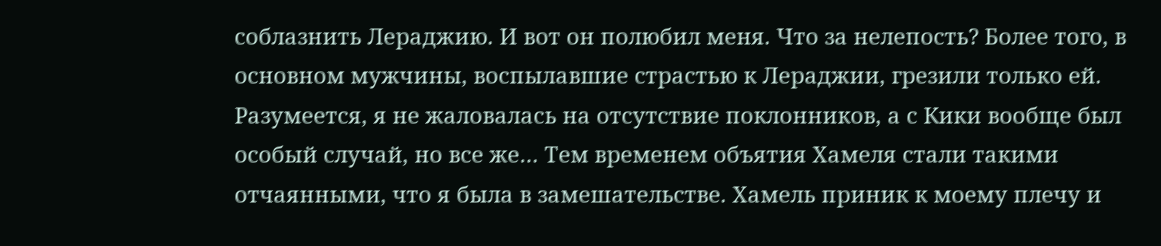соблазнить Лераджию. И вот он полюбил меня. Что за нелепость? Более того, в основном мужчины, воспылавшие страстью к Лераджии, грезили только ей. Разумеется, я не жаловалась на отсутствие поклонников, а с Кики вообще был особый случай, но все же… Тем временем объятия Хамеля стали такими отчаянными, что я была в замешательстве. Хамель приник к моему плечу и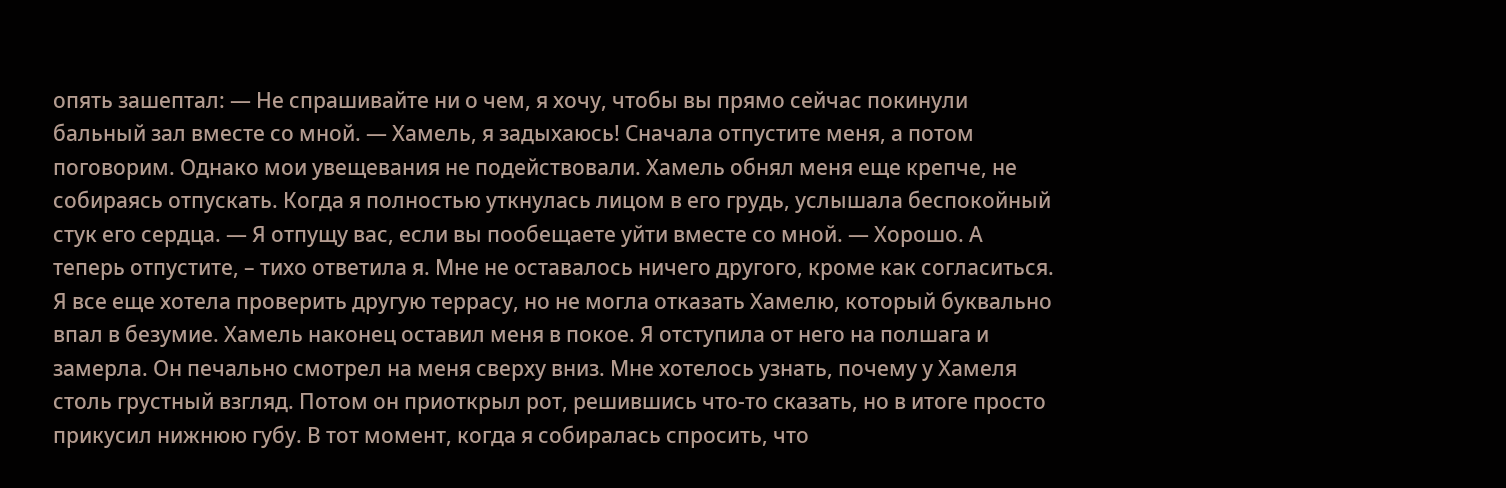опять зашептал: — Не спрашивайте ни о чем, я хочу, чтобы вы прямо сейчас покинули бальный зал вместе со мной. — Хамель, я задыхаюсь! Сначала отпустите меня, а потом поговорим. Однако мои увещевания не подействовали. Хамель обнял меня еще крепче, не собираясь отпускать. Когда я полностью уткнулась лицом в его грудь, услышала беспокойный стук его сердца. — Я отпущу вас, если вы пообещаете уйти вместе со мной. — Хорошо. А теперь отпустите, – тихо ответила я. Мне не оставалось ничего другого, кроме как согласиться. Я все еще хотела проверить другую террасу, но не могла отказать Хамелю, который буквально впал в безумие. Хамель наконец оставил меня в покое. Я отступила от него на полшага и замерла. Он печально смотрел на меня сверху вниз. Мне хотелось узнать, почему у Хамеля столь грустный взгляд. Потом он приоткрыл рот, решившись что-то сказать, но в итоге просто прикусил нижнюю губу. В тот момент, когда я собиралась спросить, что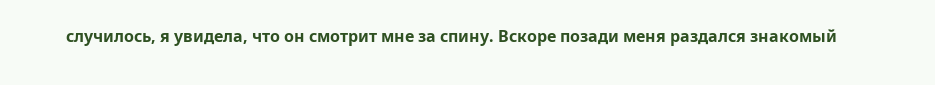случилось, я увидела, что он смотрит мне за спину. Вскоре позади меня раздался знакомый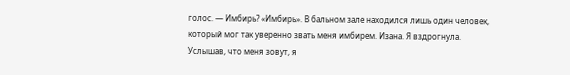голос. — Имбирь? «Имбирь». В бальном зале находился лишь один человек, который мог так уверенно звать меня имбирем. Изана. Я вздрогнула. Услышав, что меня зовут, я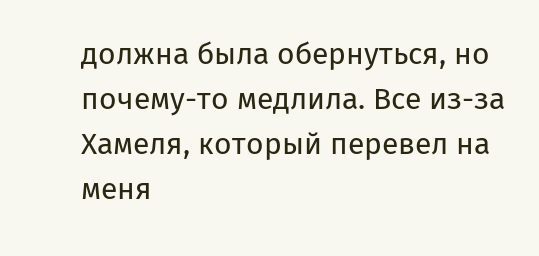должна была обернуться, но почему-то медлила. Все из-за Хамеля, который перевел на меня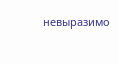невыразимо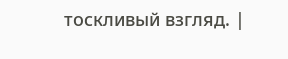тоскливый взгляд. |